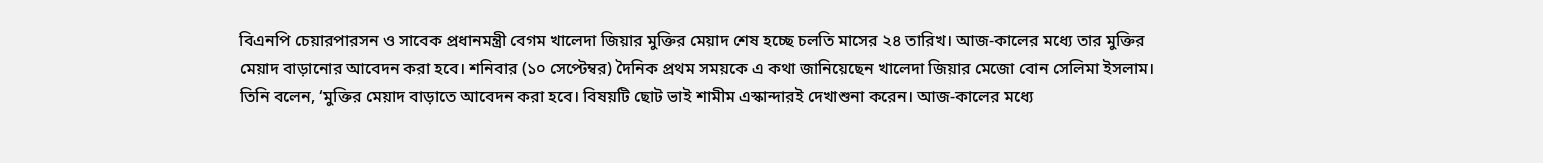বিএনপি চেয়ারপারসন ও সাবেক প্রধানমন্ত্রী বেগম খালেদা জিয়ার মুক্তির মেয়াদ শেষ হচ্ছে চলতি মাসের ২৪ তারিখ। আজ-কালের মধ্যে তার মুক্তির মেয়াদ বাড়ানোর আবেদন করা হবে। শনিবার (১০ সেপ্টেম্বর) দৈনিক প্রথম সময়কে এ কথা জানিয়েছেন খালেদা জিয়ার মেজো বোন সেলিমা ইসলাম। তিনি বলেন, ‘মুক্তির মেয়াদ বাড়াতে আবেদন করা হবে। বিষয়টি ছোট ভাই শামীম এস্কান্দারই দেখাশুনা করেন। আজ-কালের মধ্যে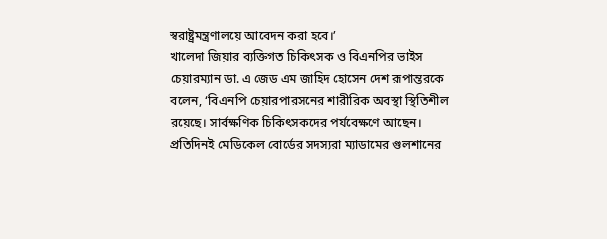স্বরাষ্ট্রমন্ত্রণালয়ে আবেদন করা হবে।’
খালেদা জিয়ার ব্যক্তিগত চিকিৎসক ও বিএনপির ভাইস চেয়ারম্যান ডা. এ জেড এম জাহিদ হোসেন দেশ রূপান্তরকে বলেন, ‘বিএনপি চেয়ারপারসনের শারীরিক অবস্থা স্থিতিশীল রয়েছে। সার্বক্ষণিক চিকিৎসকদের পর্যবেক্ষণে আছেন। প্রতিদিনই মেডিকেল বোর্ডের সদস্যরা ম্যাডামের গুলশানের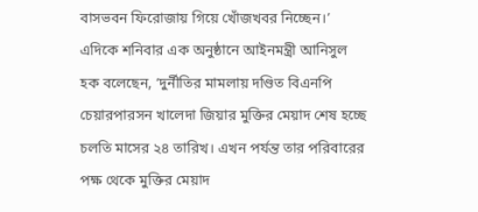বাসভবন ফিরোজায় গিয়ে খোঁজখবর নিচ্ছেন।’
এদিকে শনিবার এক অনুষ্ঠানে আইনমন্ত্রী আনিসুল হক বলেছেন, ‘দুর্নীতির মামলায় দণ্ডিত বিএনপি চেয়ারপারসন খালেদা জিয়ার মুক্তির মেয়াদ শেষ হচ্ছে চলতি মাসের ২৪ তারিখ। এখন পর্যন্ত তার পরিবারের পক্ষ থেকে মুক্তির মেয়াদ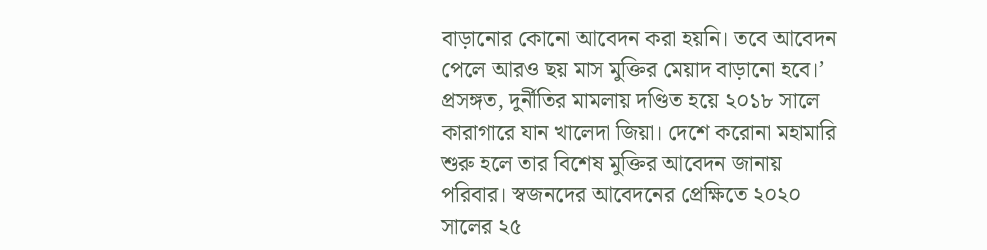বাড়ানোর কোনো আবেদন করা হয়নি। তবে আবেদন পেলে আরও ছয় মাস মুক্তির মেয়াদ বাড়ানো হবে।’
প্রসঙ্গত, দুর্নীতির মামলায় দণ্ডিত হয়ে ২০১৮ সালে কারাগারে যান খালেদা জিয়া। দেশে করোনা মহামারি শুরু হলে তার বিশেষ মুক্তির আবেদন জানায় পরিবার। স্বজনদের আবেদনের প্রেক্ষিতে ২০২০ সালের ২৫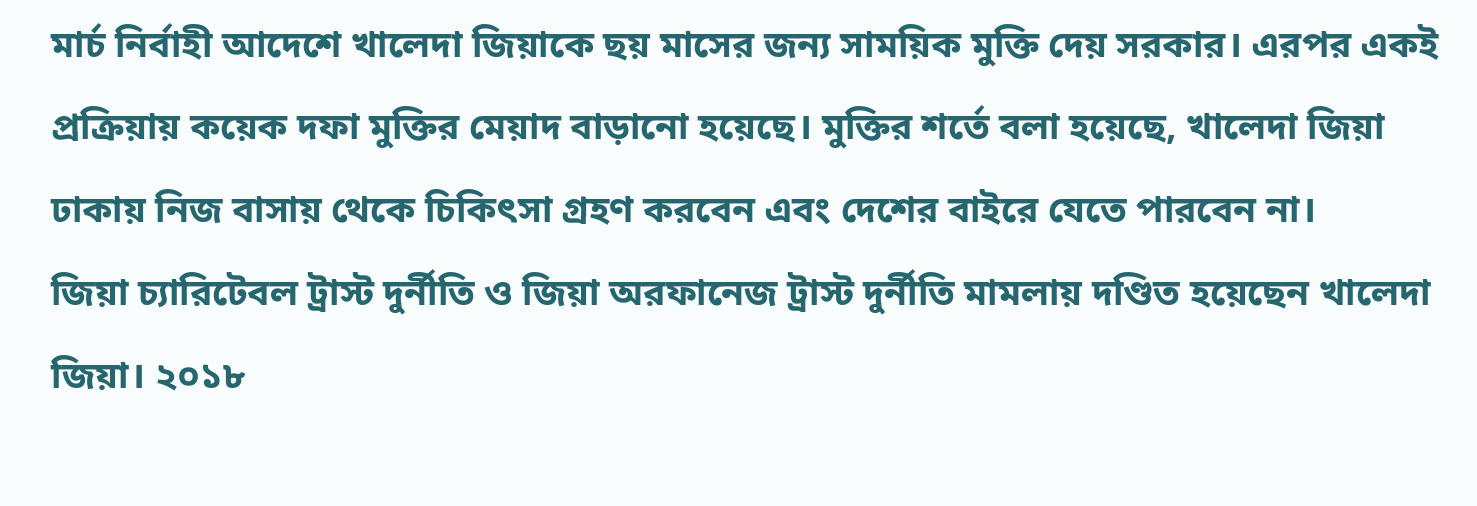মার্চ নির্বাহী আদেশে খালেদা জিয়াকে ছয় মাসের জন্য সাময়িক মুক্তি দেয় সরকার। এরপর একই প্রক্রিয়ায় কয়েক দফা মুক্তির মেয়াদ বাড়ানো হয়েছে। মুক্তির শর্তে বলা হয়েছে, খালেদা জিয়া ঢাকায় নিজ বাসায় থেকে চিকিৎসা গ্রহণ করবেন এবং দেশের বাইরে যেতে পারবেন না।
জিয়া চ্যারিটেবল ট্রাস্ট দুর্নীতি ও জিয়া অরফানেজ ট্রাস্ট দুর্নীতি মামলায় দণ্ডিত হয়েছেন খালেদা জিয়া। ২০১৮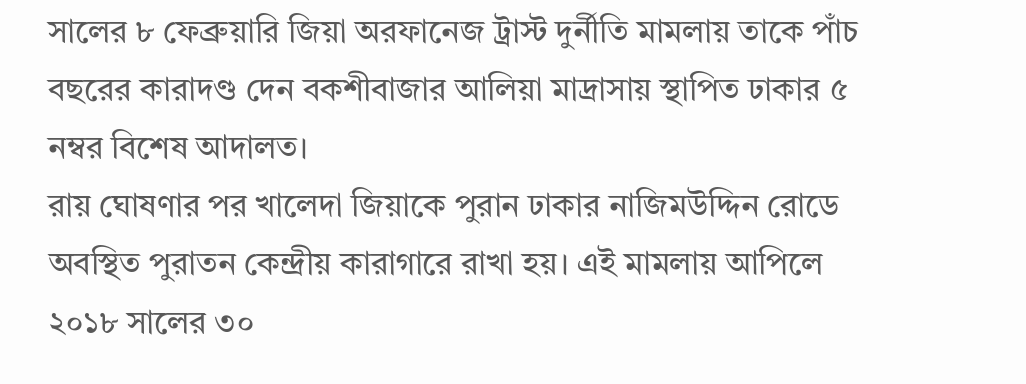সালের ৮ ফেব্রুয়ারি জিয়া অরফানেজ ট্রাস্ট দুর্নীতি মামলায় তাকে পাঁচ বছরের কারাদণ্ড দেন বকশীবাজার আলিয়া মাদ্রাসায় স্থাপিত ঢাকার ৫ নম্বর বিশেষ আদালত।
রায় ঘোষণার পর খালেদা জিয়াকে পুরান ঢাকার নাজিমউদ্দিন রোডে অবস্থিত পুরাতন কেন্দ্রীয় কারাগারে রাখা হয়। এই মামলায় আপিলে ২০১৮ সালের ৩০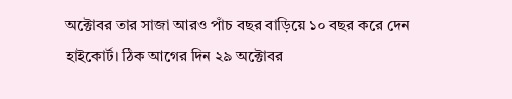অক্টোবর তার সাজা আরও পাঁচ বছর বাড়িয়ে ১০ বছর করে দেন হাইকোর্ট। ঠিক আগের দিন ২৯ অক্টোবর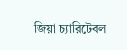জিয়া চ্যারিটেবল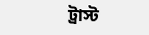ট্রাস্ট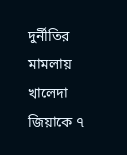দুর্নীতির মামলায় খালেদা জিয়াকে ৭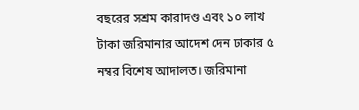বছরের সশ্রম কারাদণ্ড এবং ১০ লাখ টাকা জরিমানার আদেশ দেন ঢাকার ৫ নম্বর বিশেষ আদালত। জরিমানা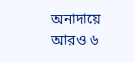অনাদায়ে আরও ৬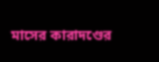মাসের কারাদণ্ডের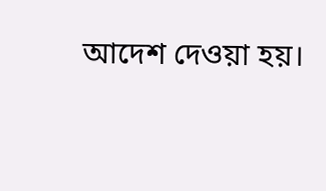আদেশ দেওয়া হয়।